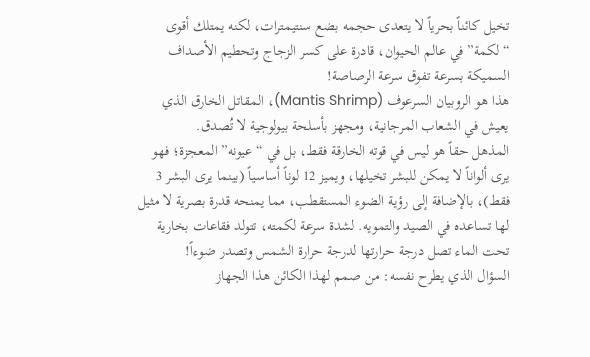تخيل كائناً بحرياً لا يتعدى حجمه بضع سنتيمترات، لكنه يمتلك أقوى “لكمة” في عالم الحيوان، قادرة على كسر الزجاج وتحطيم الأصداف السميكة بسرعة تفوق سرعة الرصاصة!
هذا هو الروبيان السرعوف (Mantis Shrimp)، المقاتل الخارق الذي يعيش في الشعاب المرجانية، ومجهز بأسلحة بيولوجية لا تُصدق.
المذهل حقاً هو ليس في قوته الخارقة فقط، بل في “عيونه” المعجزة؛ فهو يرى ألواناً لا يمكن للبشر تخيلها، ويميز 12 لوناً أساسياً (بينما يرى البشر 3 فقط)، بالإضافة إلى رؤية الضوء المستقطب، مما يمنحه قدرة بصرية لا مثيل لها تساعده في الصيد والتمويه. لشدة سرعة لكمته، تتولد فقاعات بخارية تحت الماء تصل درجة حرارتها لدرجة حرارة الشمس وتصدر ضوءاً!
السؤال الذي يطرح نفسه: من صمم لهذا الكائن هذا الجهاز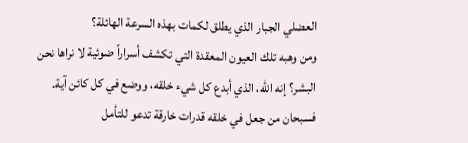العضلي الجبار الذي يطلق لكمات بهذه السرعة الهائلة؟
ومن وهبه تلك العيون المعقدة التي تكشف أسراراً ضوئية لا نراها نحن البشر؟ إنه الله، الذي أبدع كل شيء خلقه، ووضع في كل كائن آية. فسبحان من جعل في خلقه قدرات خارقة تدعو للتأمل